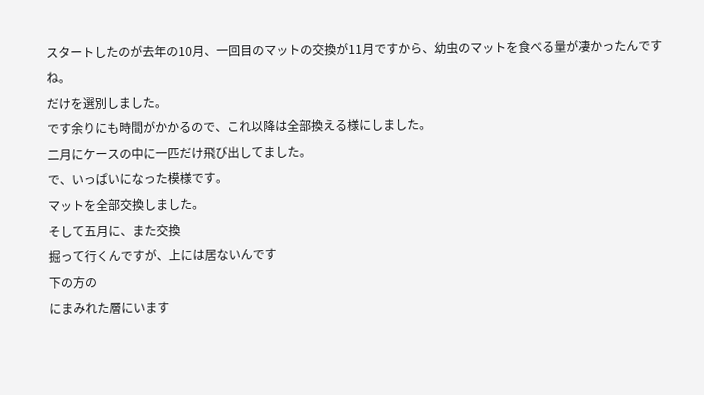スタートしたのが去年の10月、一回目のマットの交換が11月ですから、幼虫のマットを食べる量が凄かったんですね。
だけを選別しました。
です余りにも時間がかかるので、これ以降は全部換える様にしました。
二月にケースの中に一匹だけ飛び出してました。
で、いっぱいになった模様です。
マットを全部交換しました。
そして五月に、また交換
掘って行くんですが、上には居ないんです
下の方の
にまみれた層にいます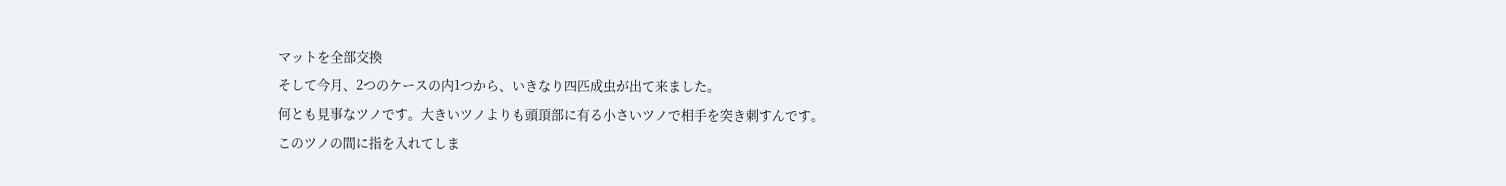マットを全部交換
そして今月、2つのケースの内1つから、いきなり四匹成虫が出て来ました。
何とも見事なツノです。大きいツノよりも頭頂部に有る小さいツノで相手を突き刺すんです。
このツノの間に指を入れてしま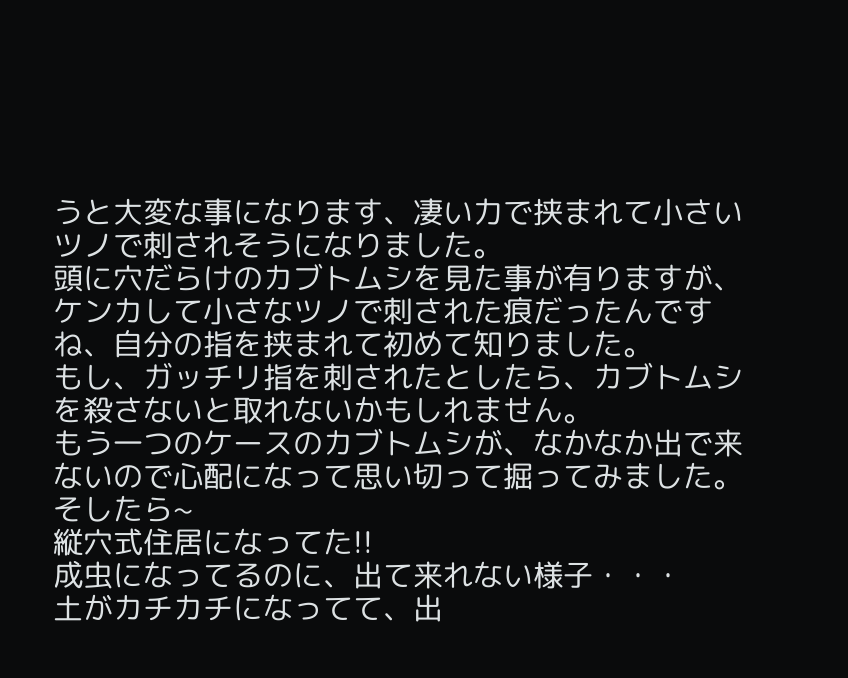うと大変な事になります、凄い力で挟まれて小さいツノで刺されそうになりました。
頭に穴だらけのカブトムシを見た事が有りますが、ケンカして小さなツノで刺された痕だったんですね、自分の指を挟まれて初めて知りました。
もし、ガッチリ指を刺されたとしたら、カブトムシを殺さないと取れないかもしれません。
もう一つのケースのカブトムシが、なかなか出で来ないので心配になって思い切って掘ってみました。
そしたら~
縦穴式住居になってた!!
成虫になってるのに、出て来れない様子・・・
土がカチカチになってて、出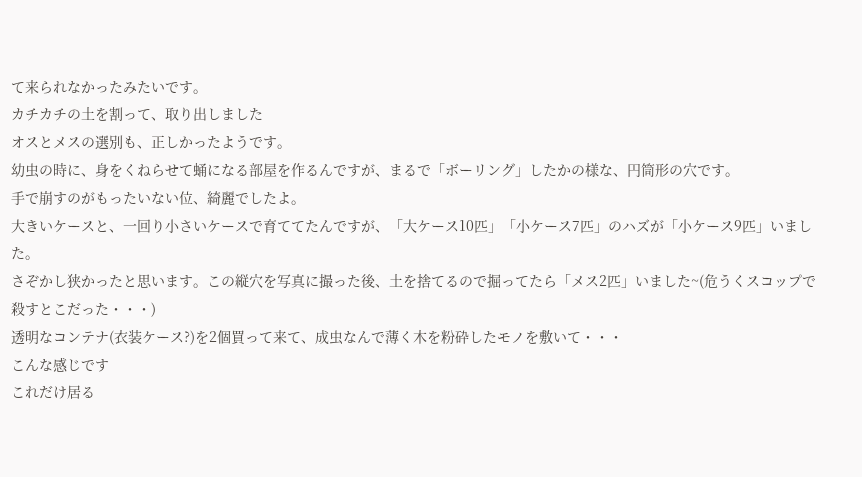て来られなかったみたいです。
カチカチの土を割って、取り出しました
オスとメスの選別も、正しかったようです。
幼虫の時に、身をくねらせて蛹になる部屋を作るんですが、まるで「ボーリング」したかの様な、円筒形の穴です。
手で崩すのがもったいない位、綺麗でしたよ。
大きいケースと、一回り小さいケースで育ててたんですが、「大ケース10匹」「小ケース7匹」のハズが「小ケース9匹」いました。
さぞかし狭かったと思います。この縦穴を写真に撮った後、土を捨てるので掘ってたら「メス2匹」いました~(危うくスコップで殺すとこだった・・・)
透明なコンテナ(衣装ケース?)を2個買って来て、成虫なんで薄く木を粉砕したモノを敷いて・・・
こんな感じです
これだけ居る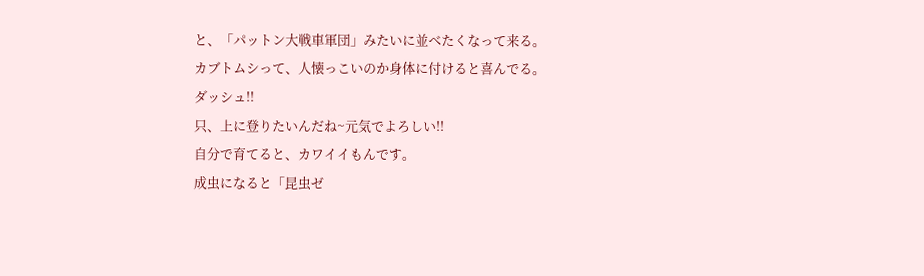と、「パットン大戦車軍団」みたいに並べたくなって来る。
カブトムシって、人懐っこいのか身体に付けると喜んでる。
ダッシュ!!
只、上に登りたいんだね~元気でよろしい!!
自分で育てると、カワイイもんです。
成虫になると「昆虫ゼ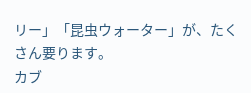リー」「昆虫ウォーター」が、たくさん要ります。
カブ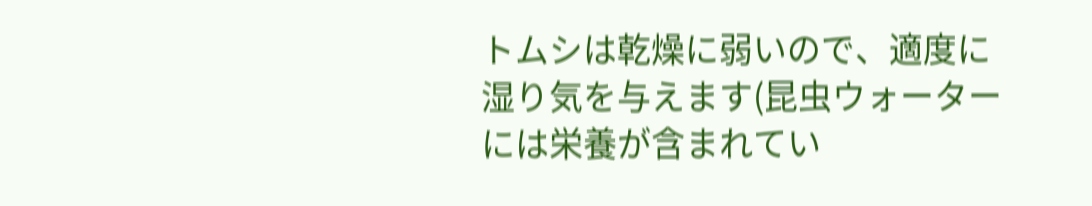トムシは乾燥に弱いので、適度に湿り気を与えます(昆虫ウォーターには栄養が含まれてい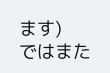ます)
ではまた